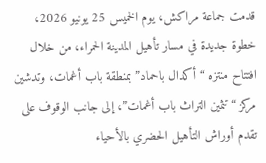قدمت جماعة مراكش، يوم الخميس 25 يونيو 2026، خطوة جديدة في مسار تأهيل المدينة الحمراء، من خلال افتتاح منتزه “أكدال باحماد” بمنطقة باب أغمات، وتدشين مركز “تثمين التراث باب أغمات”، إلى جانب الوقوف على تقدم أوراش التأهيل الحضري بالأحياء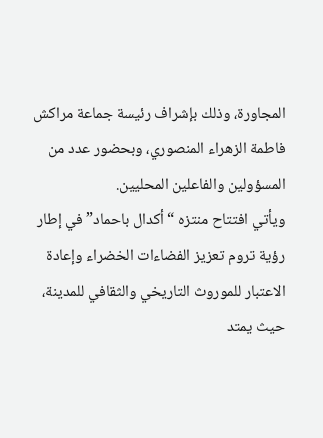المجاورة، وذلك بإشراف رئيسة جماعة مراكش فاطمة الزهراء المنصوري، وبحضور عدد من المسؤولين والفاعلين المحليين.
ويأتي افتتاح منتزه “أكدال باحماد” في إطار رؤية تروم تعزيز الفضاءات الخضراء وإعادة الاعتبار للموروث التاريخي والثقافي للمدينة، حيث يمتد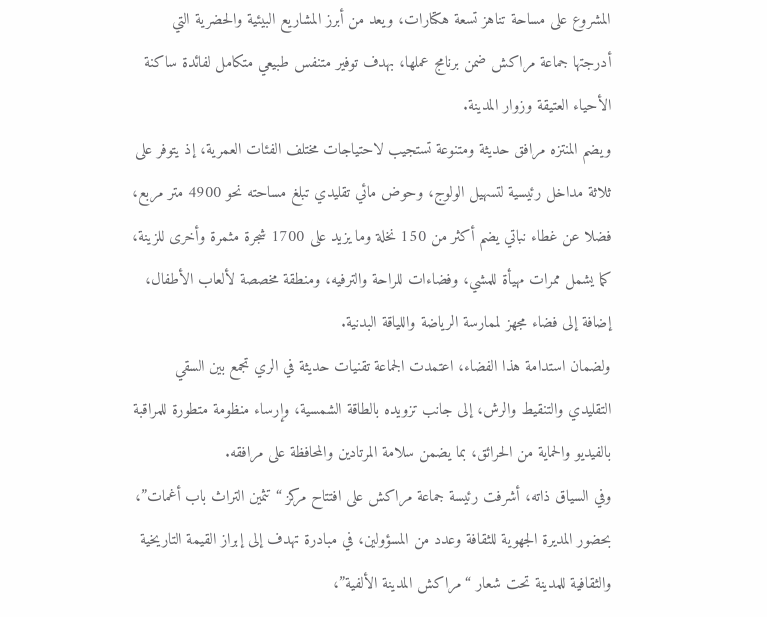المشروع على مساحة تناهز تسعة هكتارات، ويعد من أبرز المشاريع البيئية والحضرية التي أدرجتها جماعة مراكش ضمن برنامج عملها، بهدف توفير متنفس طبيعي متكامل لفائدة ساكنة الأحياء العتيقة وزوار المدينة.
ويضم المنتزه مرافق حديثة ومتنوعة تستجيب لاحتياجات مختلف الفئات العمرية، إذ يتوفر على ثلاثة مداخل رئيسية لتسهيل الولوج، وحوض مائي تقليدي تبلغ مساحته نحو 4900 متر مربع، فضلا عن غطاء نباتي يضم أكثر من 150 نخلة وما يزيد على 1700 شجرة مثمرة وأخرى للزينة، كما يشمل ممرات مهيأة للمشي، وفضاءات للراحة والترفيه، ومنطقة مخصصة لألعاب الأطفال، إضافة إلى فضاء مجهز لممارسة الرياضة واللياقة البدنية.
ولضمان استدامة هذا الفضاء، اعتمدت الجماعة تقنيات حديثة في الري تجمع بين السقي التقليدي والتنقيط والرش، إلى جانب تزويده بالطاقة الشمسية، وإرساء منظومة متطورة للمراقبة بالفيديو والحماية من الحرائق، بما يضمن سلامة المرتادين والمحافظة على مرافقه.
وفي السياق ذاته، أشرفت رئيسة جماعة مراكش على افتتاح مركز “تثمين التراث باب أغمات”، بحضور المديرة الجهوية للثقافة وعدد من المسؤولين، في مبادرة تهدف إلى إبراز القيمة التاريخية والثقافية للمدينة تحت شعار “مراكش المدينة الألفية”،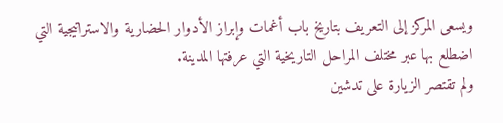ويسعى المركز إلى التعريف بتاريخ باب أغمات وإبراز الأدوار الحضارية والاستراتيجية التي اضطلع بها عبر مختلف المراحل التاريخية التي عرفتها المدينة.
ولم تقتصر الزيارة على تدشين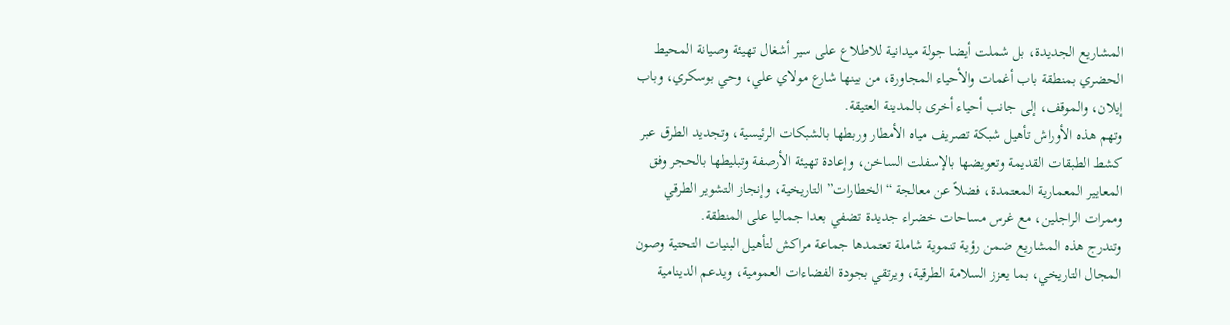المشاريع الجديدة، بل شملت أيضا جولة ميدانية للاطلاع على سير أشغال تهيئة وصيانة المحيط الحضري بمنطقة باب أغمات والأحياء المجاورة، من بينها شارع مولاي علي، وحي بوسكري، وباب إيلان، والموقف، إلى جانب أحياء أخرى بالمدينة العتيقة.
وتهم هذه الأوراش تأهيل شبكة تصريف مياه الأمطار وربطها بالشبكات الرئيسية، وتجديد الطرق عبر كشط الطبقات القديمة وتعويضها بالإسفلت الساخن، وإعادة تهيئة الأرصفة وتبليطها بالحجر وفق المعايير المعمارية المعتمدة، فضلاً عن معالجة “الخطارات” التاريخية، وإنجاز التشوير الطرقي وممرات الراجلين، مع غرس مساحات خضراء جديدة تضفي بعدا جماليا على المنطقة.
وتندرج هذه المشاريع ضمن رؤية تنموية شاملة تعتمدها جماعة مراكش لتأهيل البنيات التحتية وصون المجال التاريخي، بما يعزز السلامة الطرقية، ويرتقي بجودة الفضاءات العمومية، ويدعم الدينامية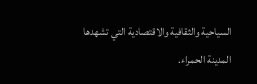السياحية والثقافية والاقتصادية التي تشهدها المدينة الحمراء.